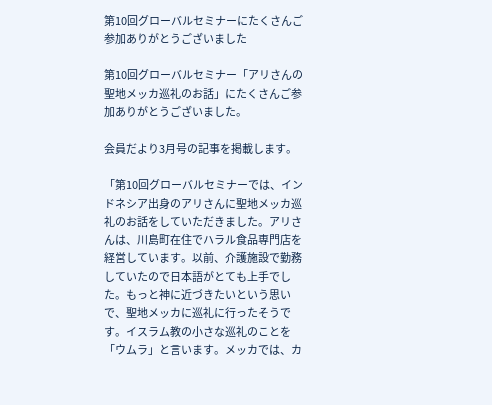第10回グローバルセミナーにたくさんご参加ありがとうございました

第10回グローバルセミナー「アリさんの聖地メッカ巡礼のお話」にたくさんご参加ありがとうございました。

会員だより3月号の記事を掲載します。

「第10回グローバルセミナーでは、インドネシア出身のアリさんに聖地メッカ巡礼のお話をしていただきました。アリさんは、川島町在住でハラル食品専門店を経営しています。以前、介護施設で勤務していたので日本語がとても上手でした。もっと神に近づきたいという思いで、聖地メッカに巡礼に行ったそうです。イスラム教の小さな巡礼のことを「ウムラ」と言います。メッカでは、カ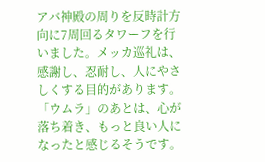アバ神殿の周りを反時計方向に7周回るタワーフを行いました。メッカ巡礼は、感謝し、忍耐し、人にやさしくする目的があります。「ウムラ」のあとは、心が落ち着き、もっと良い人になったと感じるそうです。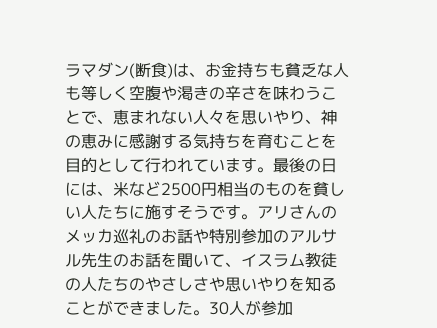ラマダン(断食)は、お金持ちも貧乏な人も等しく空腹や渇きの辛さを味わうことで、恵まれない人々を思いやり、神の恵みに感謝する気持ちを育むことを目的として行われています。最後の日には、米など2500円相当のものを貧しい人たちに施すそうです。アリさんのメッカ巡礼のお話や特別参加のアルサル先生のお話を聞いて、イスラム教徒の人たちのやさしさや思いやりを知ることができました。30人が参加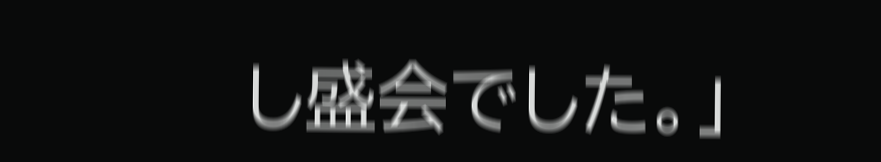し盛会でした。」